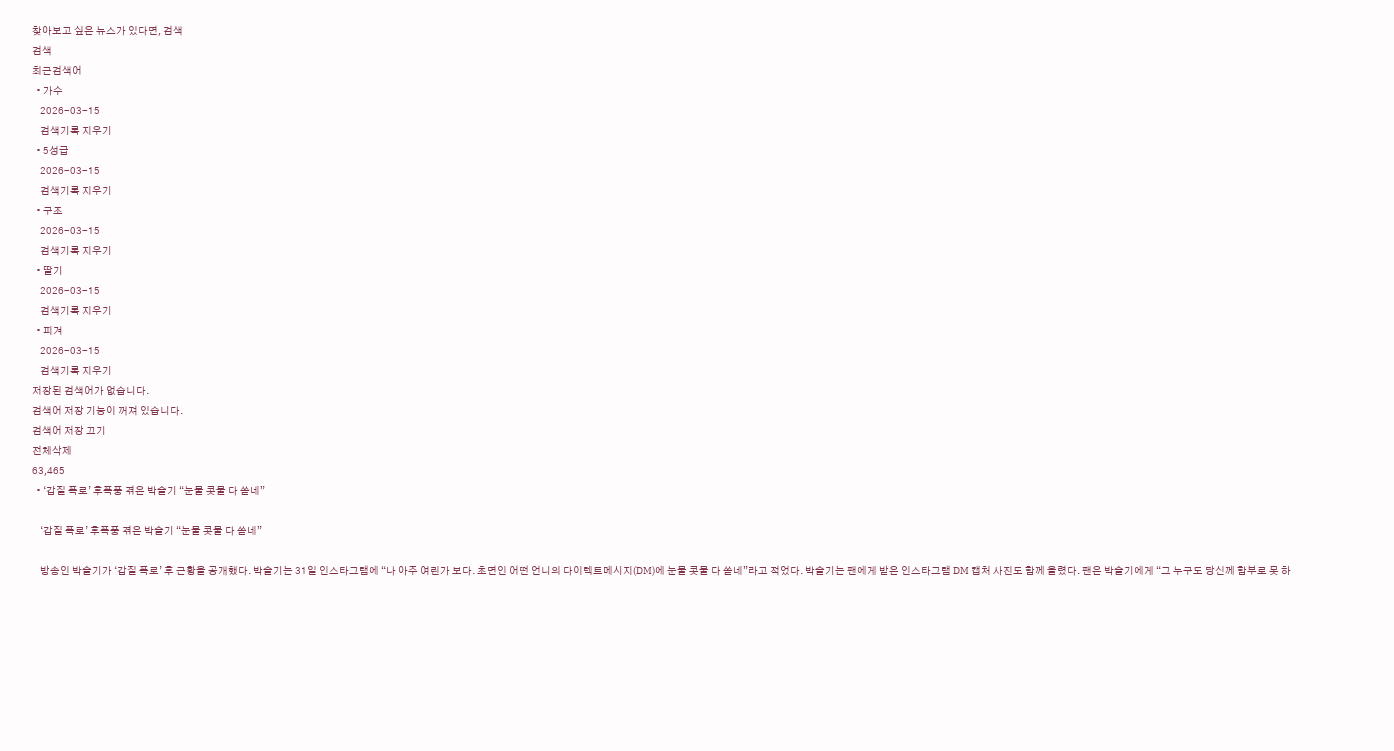찾아보고 싶은 뉴스가 있다면, 검색
검색
최근검색어
  • 가수
    2026-03-15
    검색기록 지우기
  • 5성급
    2026-03-15
    검색기록 지우기
  • 구조
    2026-03-15
    검색기록 지우기
  • 딸기
    2026-03-15
    검색기록 지우기
  • 피겨
    2026-03-15
    검색기록 지우기
저장된 검색어가 없습니다.
검색어 저장 기능이 꺼져 있습니다.
검색어 저장 끄기
전체삭제
63,465
  • ‘갑질 폭로’ 후폭풍 겪은 박슬기 “눈물 콧물 다 쏟네”

    ‘갑질 폭로’ 후폭풍 겪은 박슬기 “눈물 콧물 다 쏟네”

    방송인 박슬기가 ‘갑질 폭로’ 후 근황을 공개했다. 박슬기는 31일 인스타그램에 “나 아주 여린가 보다. 초면인 어떤 언니의 다이렉트메시지(DM)에 눈물 콧물 다 쏟네”라고 적었다. 박슬기는 팬에게 받은 인스타그램 DM 캡처 사진도 함께 올렸다. 팬은 박슬기에게 “그 누구도 당신께 함부로 못 하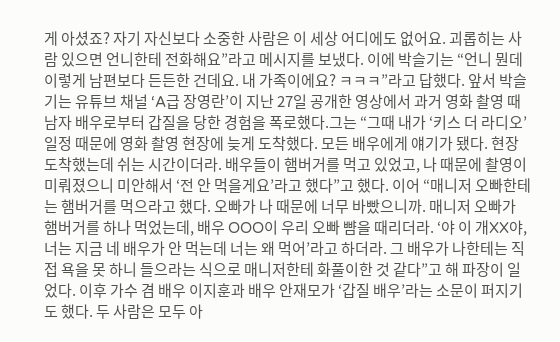게 아셨죠? 자기 자신보다 소중한 사람은 이 세상 어디에도 없어요. 괴롭히는 사람 있으면 언니한테 전화해요”라고 메시지를 보냈다. 이에 박슬기는 “언니 뭔데 이렇게 남편보다 든든한 건데요. 내 가족이에요? ㅋㅋㅋ”라고 답했다. 앞서 박슬기는 유튜브 채널 ‘A급 장영란’이 지난 27일 공개한 영상에서 과거 영화 촬영 때 남자 배우로부터 갑질을 당한 경험을 폭로했다.그는 “그때 내가 ‘키스 더 라디오’ 일정 때문에 영화 촬영 현장에 늦게 도착했다. 모든 배우에게 얘기가 됐다. 현장 도착했는데 쉬는 시간이더라. 배우들이 햄버거를 먹고 있었고, 나 때문에 촬영이 미뤄졌으니 미안해서 ‘전 안 먹을게요’라고 했다”고 했다. 이어 “매니저 오빠한테는 햄버거를 먹으라고 했다. 오빠가 나 때문에 너무 바빴으니까. 매니저 오빠가 햄버거를 하나 먹었는데, 배우 OOO이 우리 오빠 뺨을 때리더라. ‘야 이 개XX야, 너는 지금 네 배우가 안 먹는데 너는 왜 먹어’라고 하더라. 그 배우가 나한테는 직접 욕을 못 하니 들으라는 식으로 매니저한테 화풀이한 것 같다”고 해 파장이 일었다. 이후 가수 겸 배우 이지훈과 배우 안재모가 ‘갑질 배우’라는 소문이 퍼지기도 했다. 두 사람은 모두 아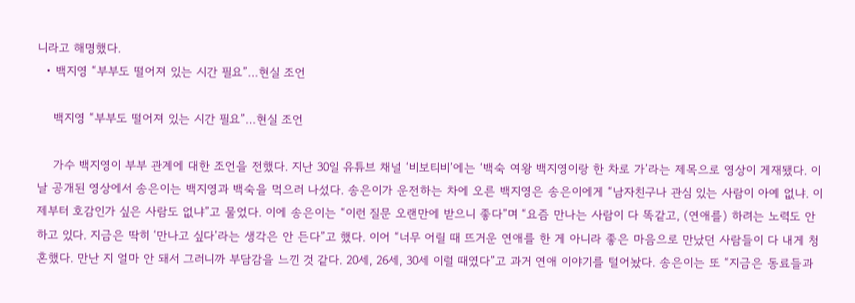니라고 해명했다.
  • 백지영 “부부도 떨어져 있는 시간 필요”…현실 조언

    백지영 “부부도 떨어져 있는 시간 필요”…현실 조언

    가수 백지영이 부부 관계에 대한 조언을 전했다. 지난 30일 유튜브 채널 ‘비보티비’에는 ‘백숙 여왕 백지영이랑 한 차로 가’라는 제목으로 영상이 게재됐다. 이날 공개된 영상에서 송은이는 백지영과 백숙을 먹으러 나섰다. 송은이가 운전하는 차에 오른 백지영은 송은이에게 “남자친구나 관심 있는 사람이 아예 없냐. 이제부터 호감인가 싶은 사람도 없냐”고 물었다. 이에 송은이는 “이런 질문 오랜만에 받으니 좋다”며 “요즘 만나는 사람이 다 똑같고, (연애를) 하려는 노력도 안 하고 있다. 지금은 딱히 ‘만나고 싶다’라는 생각은 안 든다”고 했다. 이어 “너무 어릴 때 뜨거운 연애를 한 게 아니라 좋은 마음으로 만났던 사람들이 다 내게 청혼했다. 만난 지 얼마 안 돼서 그러니까 부담감을 느낀 것 같다. 20세, 26세, 30세 이럴 때였다”고 과거 연애 이야기를 털어놨다. 송은이는 또 “지금은 동료들과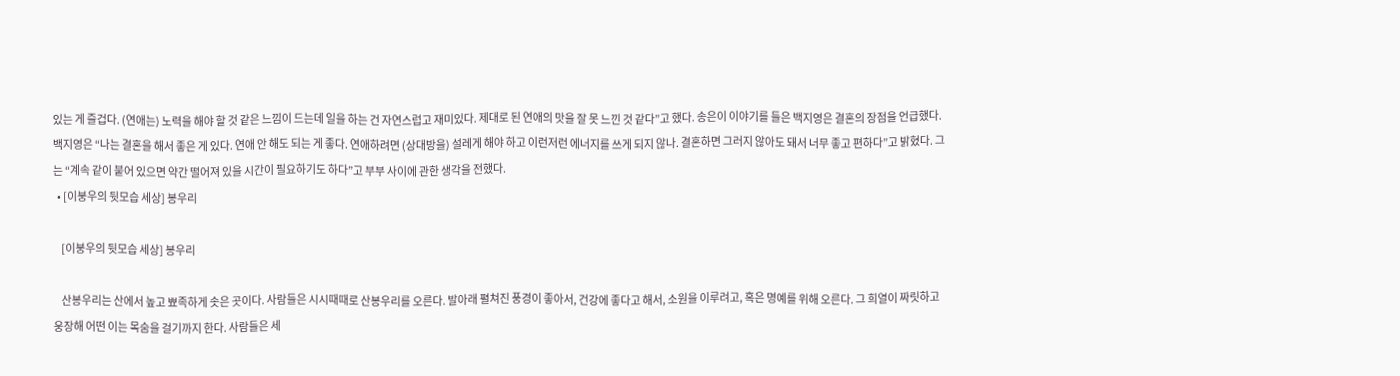있는 게 즐겁다. (연애는) 노력을 해야 할 것 같은 느낌이 드는데 일을 하는 건 자연스럽고 재미있다. 제대로 된 연애의 맛을 잘 못 느낀 것 같다”고 했다. 송은이 이야기를 들은 백지영은 결혼의 장점을 언급했다. 백지영은 “나는 결혼을 해서 좋은 게 있다. 연애 안 해도 되는 게 좋다. 연애하려면 (상대방을) 설레게 해야 하고 이런저런 에너지를 쓰게 되지 않나. 결혼하면 그러지 않아도 돼서 너무 좋고 편하다”고 밝혔다. 그는 “계속 같이 붙어 있으면 약간 떨어져 있을 시간이 필요하기도 하다”고 부부 사이에 관한 생각을 전했다.
  • [이붕우의 뒷모습 세상] 봉우리

    [이붕우의 뒷모습 세상] 봉우리

    산봉우리는 산에서 높고 뾰족하게 솟은 곳이다. 사람들은 시시때때로 산봉우리를 오른다. 발아래 펼쳐진 풍경이 좋아서, 건강에 좋다고 해서, 소원을 이루려고, 혹은 명예를 위해 오른다. 그 희열이 짜릿하고 웅장해 어떤 이는 목숨을 걸기까지 한다. 사람들은 세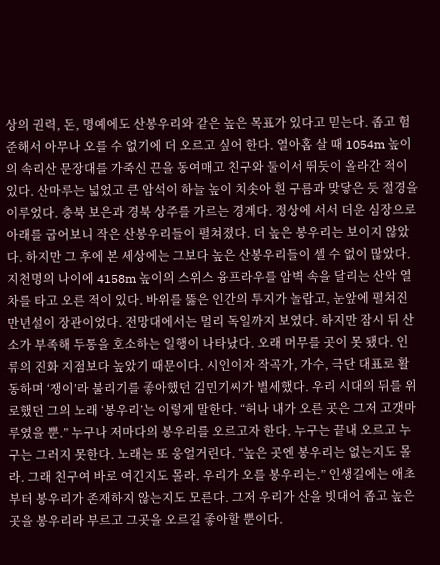상의 권력, 돈, 명예에도 산봉우리와 같은 높은 목표가 있다고 믿는다. 좁고 험준해서 아무나 오를 수 없기에 더 오르고 싶어 한다. 열아홉 살 때 1054m 높이의 속리산 문장대를 가죽신 끈을 동여매고 친구와 둘이서 뛰듯이 올라간 적이 있다. 산마루는 넓었고 큰 암석이 하늘 높이 치솟아 흰 구름과 맞닿은 듯 절경을 이루었다. 충북 보은과 경북 상주를 가르는 경계다. 정상에 서서 더운 심장으로 아래를 굽어보니 작은 산봉우리들이 펼쳐졌다. 더 높은 봉우리는 보이지 않았다. 하지만 그 후에 본 세상에는 그보다 높은 산봉우리들이 셀 수 없이 많았다. 지천명의 나이에 4158m 높이의 스위스 융프라우를 암벽 속을 달리는 산악 열차를 타고 오른 적이 있다. 바위를 뚫은 인간의 투지가 놀랍고, 눈앞에 펼쳐진 만년설이 장관이었다. 전망대에서는 멀리 독일까지 보였다. 하지만 잠시 뒤 산소가 부족해 두통을 호소하는 일행이 나타났다. 오래 머무를 곳이 못 됐다. 인류의 진화 지점보다 높았기 때문이다. 시인이자 작곡가, 가수, 극단 대표로 활동하며 ‘쟁이’라 불리기를 좋아했던 김민기씨가 별세했다. 우리 시대의 뒤를 위로했던 그의 노래 ‘봉우리’는 이렇게 말한다. “허나 내가 오른 곳은 그저 고갯마루였을 뿐.” 누구나 저마다의 봉우리를 오르고자 한다. 누구는 끝내 오르고 누구는 그러지 못한다. 노래는 또 웅얼거린다. “높은 곳엔 봉우리는 없는지도 몰라. 그래 친구여 바로 여긴지도 몰라. 우리가 오를 봉우리는.” 인생길에는 애초부터 봉우리가 존재하지 않는지도 모른다. 그저 우리가 산을 빗대어 좁고 높은 곳을 봉우리라 부르고 그곳을 오르길 좋아할 뿐이다.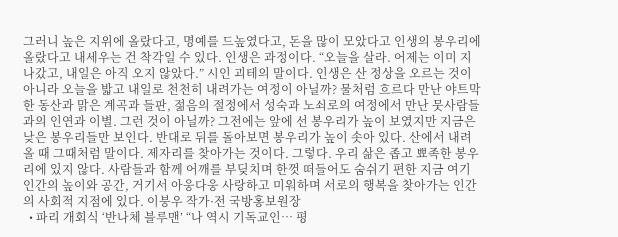그러니 높은 지위에 올랐다고, 명예를 드높였다고, 돈을 많이 모았다고 인생의 봉우리에 올랐다고 내세우는 건 착각일 수 있다. 인생은 과정이다. “오늘을 살라. 어제는 이미 지나갔고, 내일은 아직 오지 않았다.” 시인 괴테의 말이다. 인생은 산 정상을 오르는 것이 아니라 오늘을 밟고 내일로 천천히 내려가는 여정이 아닐까? 물처럼 흐르다 만난 야트막한 동산과 맑은 계곡과 들판, 젊음의 절정에서 성숙과 노쇠로의 여정에서 만난 뭇사람들과의 인연과 이별. 그런 것이 아닐까? 그전에는 앞에 선 봉우리가 높이 보였지만 지금은 낮은 봉우리들만 보인다. 반대로 뒤를 돌아보면 봉우리가 높이 솟아 있다. 산에서 내려올 때 그때처럼 말이다. 제자리를 찾아가는 것이다. 그렇다. 우리 삶은 좁고 뾰족한 봉우리에 있지 않다. 사람들과 함께 어깨를 부딪치며 한껏 떠들어도 숨쉬기 편한 지금 여기 인간의 높이와 공간, 거기서 아웅다웅 사랑하고 미워하며 서로의 행복을 찾아가는 인간의 사회적 지점에 있다. 이붕우 작가·전 국방홍보원장
  • 파리 개회식 ‘반나체 블루맨’ “나 역시 기독교인… 평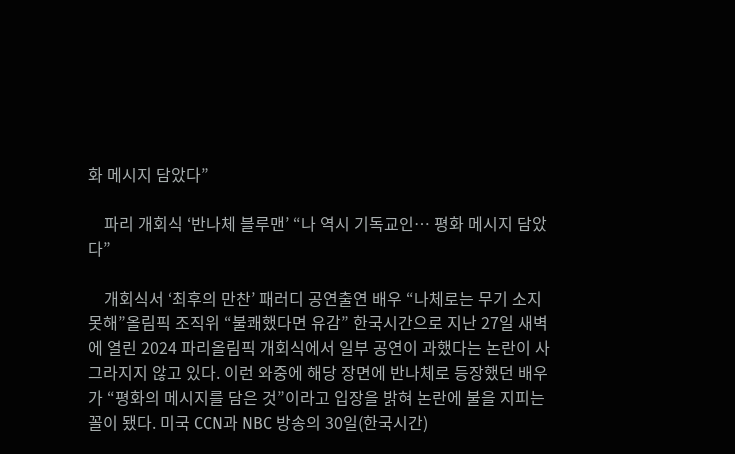화 메시지 담았다”

    파리 개회식 ‘반나체 블루맨’ “나 역시 기독교인… 평화 메시지 담았다”

    개회식서 ‘최후의 만찬’ 패러디 공연출연 배우 “나체로는 무기 소지 못해”올림픽 조직위 “불쾌했다면 유감” 한국시간으로 지난 27일 새벽에 열린 2024 파리올림픽 개회식에서 일부 공연이 과했다는 논란이 사그라지지 않고 있다. 이런 와중에 해당 장면에 반나체로 등장했던 배우가 “평화의 메시지를 담은 것”이라고 입장을 밝혀 논란에 불을 지피는 꼴이 됐다. 미국 CCN과 NBC 방송의 30일(한국시간)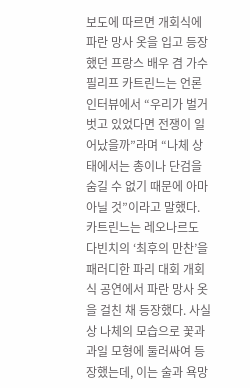보도에 따르면 개회식에 파란 망사 옷을 입고 등장했던 프랑스 배우 겸 가수 필리프 카트린느는 언론 인터뷰에서 “우리가 벌거벗고 있었다면 전쟁이 일어났을까”라며 “나체 상태에서는 총이나 단검을 숨길 수 없기 때문에 아마 아닐 것”이라고 말했다. 카트린느는 레오나르도 다빈치의 ‘최후의 만찬’을 패러디한 파리 대회 개회식 공연에서 파란 망사 옷을 걸친 채 등장했다. 사실상 나체의 모습으로 꽃과 과일 모형에 둘러싸여 등장했는데, 이는 술과 욕망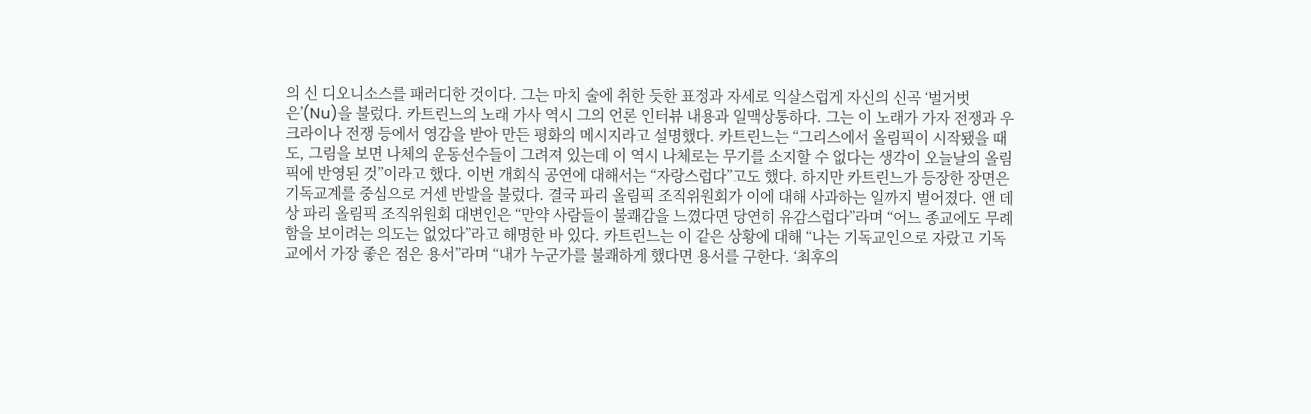의 신 디오니소스를 패러디한 것이다. 그는 마치 술에 취한 듯한 표정과 자세로 익살스럽게 자신의 신곡 ‘벌거벗은’(Nu)을 불렀다. 카트린느의 노래 가사 역시 그의 언론 인터뷰 내용과 일맥상통하다. 그는 이 노래가 가자 전쟁과 우크라이나 전쟁 등에서 영감을 받아 만든 평화의 메시지라고 설명했다. 카트린느는 “그리스에서 올림픽이 시작됐을 때도, 그림을 보면 나체의 운동선수들이 그려져 있는데 이 역시 나체로는 무기를 소지할 수 없다는 생각이 오늘날의 올림픽에 반영된 것”이라고 했다. 이번 개회식 공연에 대해서는 “자랑스럽다”고도 했다. 하지만 카트린느가 등장한 장면은 기독교계를 중심으로 거센 반발을 불렀다. 결국 파리 올림픽 조직위원회가 이에 대해 사과하는 일까지 벌어졌다. 앤 데상 파리 올림픽 조직위원회 대변인은 “만약 사람들이 불쾌감을 느꼈다면 당연히 유감스럽다”라며 “어느 종교에도 무례함을 보이려는 의도는 없었다”라고 해명한 바 있다. 카트린느는 이 같은 상황에 대해 “나는 기독교인으로 자랐고 기독교에서 가장 좋은 점은 용서”라며 “내가 누군가를 불쾌하게 했다면 용서를 구한다. ‘최후의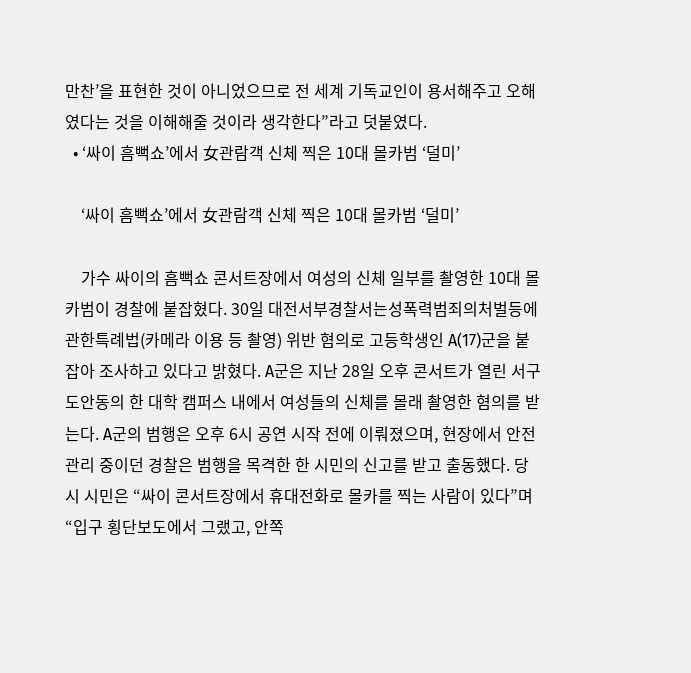만찬’을 표현한 것이 아니었으므로 전 세계 기독교인이 용서해주고 오해였다는 것을 이해해줄 것이라 생각한다”라고 덧붙였다.
  • ‘싸이 흠뻑쇼’에서 女관람객 신체 찍은 10대 몰카범 ‘덜미’

    ‘싸이 흠뻑쇼’에서 女관람객 신체 찍은 10대 몰카범 ‘덜미’

    가수 싸이의 흠뻑쇼 콘서트장에서 여성의 신체 일부를 촬영한 10대 몰카범이 경찰에 붙잡혔다. 30일 대전서부경찰서는성폭력범죄의처벌등에관한특례법(카메라 이용 등 촬영) 위반 혐의로 고등학생인 A(17)군을 붙잡아 조사하고 있다고 밝혔다. A군은 지난 28일 오후 콘서트가 열린 서구 도안동의 한 대학 캠퍼스 내에서 여성들의 신체를 몰래 촬영한 혐의를 받는다. A군의 범행은 오후 6시 공연 시작 전에 이뤄졌으며, 현장에서 안전 관리 중이던 경찰은 범행을 목격한 한 시민의 신고를 받고 출동했다. 당시 시민은 “싸이 콘서트장에서 휴대전화로 몰카를 찍는 사람이 있다”며 “입구 횡단보도에서 그랬고, 안쪽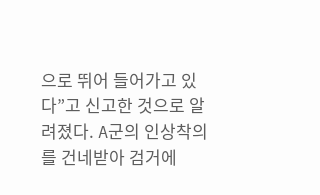으로 뛰어 들어가고 있다”고 신고한 것으로 알려졌다. A군의 인상착의를 건네받아 검거에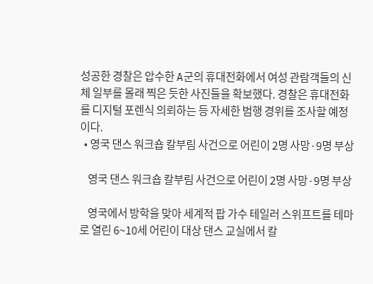성공한 경찰은 압수한 A군의 휴대전화에서 여성 관람객들의 신체 일부를 몰래 찍은 듯한 사진들을 확보했다. 경찰은 휴대전화를 디지털 포렌식 의뢰하는 등 자세한 범행 경위를 조사할 예정이다.
  • 영국 댄스 워크숍 칼부림 사건으로 어린이 2명 사망·9명 부상

    영국 댄스 워크숍 칼부림 사건으로 어린이 2명 사망·9명 부상

    영국에서 방학을 맞아 세계적 팝 가수 테일러 스위프트를 테마로 열린 6~10세 어린이 대상 댄스 교실에서 칼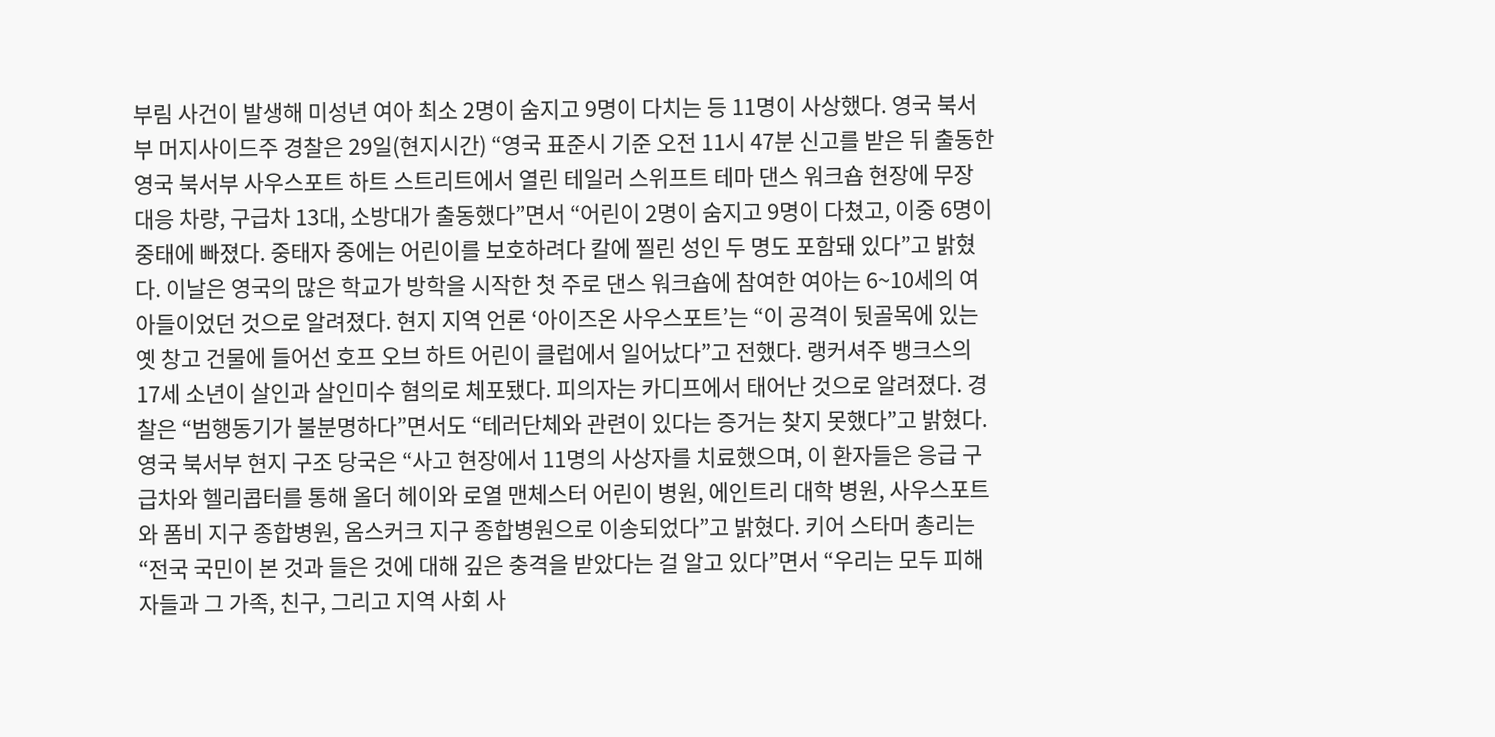부림 사건이 발생해 미성년 여아 최소 2명이 숨지고 9명이 다치는 등 11명이 사상했다. 영국 북서부 머지사이드주 경찰은 29일(현지시간) “영국 표준시 기준 오전 11시 47분 신고를 받은 뒤 출동한 영국 북서부 사우스포트 하트 스트리트에서 열린 테일러 스위프트 테마 댄스 워크숍 현장에 무장 대응 차량, 구급차 13대, 소방대가 출동했다”면서 “어린이 2명이 숨지고 9명이 다쳤고, 이중 6명이 중태에 빠졌다. 중태자 중에는 어린이를 보호하려다 칼에 찔린 성인 두 명도 포함돼 있다”고 밝혔다. 이날은 영국의 많은 학교가 방학을 시작한 첫 주로 댄스 워크숍에 참여한 여아는 6~10세의 여아들이었던 것으로 알려졌다. 현지 지역 언론 ‘아이즈온 사우스포트’는 “이 공격이 뒷골목에 있는 옛 창고 건물에 들어선 호프 오브 하트 어린이 클럽에서 일어났다”고 전했다. 랭커셔주 뱅크스의 17세 소년이 살인과 살인미수 혐의로 체포됐다. 피의자는 카디프에서 태어난 것으로 알려졌다. 경찰은 “범행동기가 불분명하다”면서도 “테러단체와 관련이 있다는 증거는 찾지 못했다”고 밝혔다. 영국 북서부 현지 구조 당국은 “사고 현장에서 11명의 사상자를 치료했으며, 이 환자들은 응급 구급차와 헬리콥터를 통해 올더 헤이와 로열 맨체스터 어린이 병원, 에인트리 대학 병원, 사우스포트와 폼비 지구 종합병원, 옴스커크 지구 종합병원으로 이송되었다”고 밝혔다. 키어 스타머 총리는 “전국 국민이 본 것과 들은 것에 대해 깊은 충격을 받았다는 걸 알고 있다”면서 “우리는 모두 피해자들과 그 가족, 친구, 그리고 지역 사회 사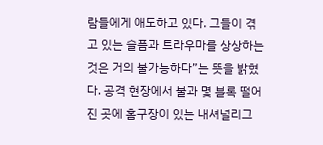람들에게 애도하고 있다. 그들이 겪고 있는 슬픔과 트라우마를 상상하는 것은 거의 불가능하다”는 뜻을 밝혔다. 공격 현장에서 불과 몇 블록 떨어진 곳에 홈구장이 있는 내셔널리그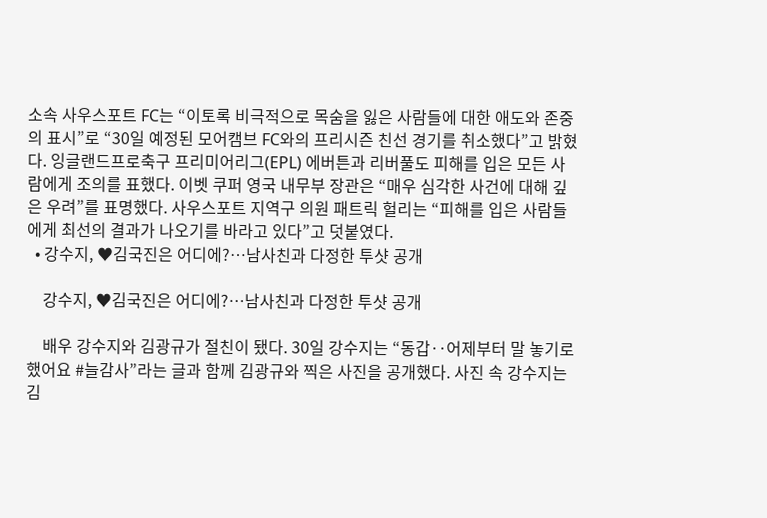소속 사우스포트 FC는 “이토록 비극적으로 목숨을 잃은 사람들에 대한 애도와 존중의 표시”로 “30일 예정된 모어캠브 FC와의 프리시즌 친선 경기를 취소했다”고 밝혔다. 잉글랜드프로축구 프리미어리그(EPL) 에버튼과 리버풀도 피해를 입은 모든 사람에게 조의를 표했다. 이벳 쿠퍼 영국 내무부 장관은 “매우 심각한 사건에 대해 깊은 우려”를 표명했다. 사우스포트 지역구 의원 패트릭 헐리는 “피해를 입은 사람들에게 최선의 결과가 나오기를 바라고 있다”고 덧붙였다.
  • 강수지, ♥김국진은 어디에?…남사친과 다정한 투샷 공개

    강수지, ♥김국진은 어디에?…남사친과 다정한 투샷 공개

    배우 강수지와 김광규가 절친이 됐다. 30일 강수지는 “동갑‥어제부터 말 놓기로 했어요 #늘감사”라는 글과 함께 김광규와 찍은 사진을 공개했다. 사진 속 강수지는 김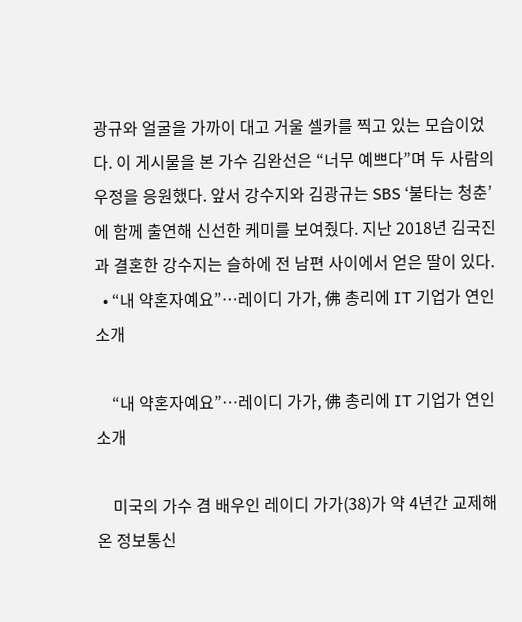광규와 얼굴을 가까이 대고 거울 셀카를 찍고 있는 모습이었다. 이 게시물을 본 가수 김완선은 “너무 예쁘다”며 두 사람의 우정을 응원했다. 앞서 강수지와 김광규는 SBS ‘불타는 청춘’에 함께 출연해 신선한 케미를 보여줬다. 지난 2018년 김국진과 결혼한 강수지는 슬하에 전 남편 사이에서 얻은 딸이 있다.
  • “내 약혼자예요”…레이디 가가, 佛 총리에 IT 기업가 연인 소개

    “내 약혼자예요”…레이디 가가, 佛 총리에 IT 기업가 연인 소개

    미국의 가수 겸 배우인 레이디 가가(38)가 약 4년간 교제해온 정보통신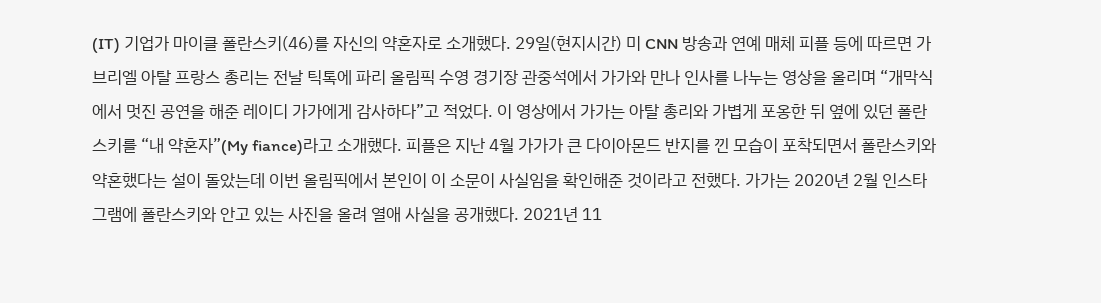(IT) 기업가 마이클 폴란스키(46)를 자신의 약혼자로 소개했다. 29일(현지시간) 미 CNN 방송과 연예 매체 피플 등에 따르면 가브리엘 아탈 프랑스 총리는 전날 틱톡에 파리 올림픽 수영 경기장 관중석에서 가가와 만나 인사를 나누는 영상을 올리며 “개막식에서 멋진 공연을 해준 레이디 가가에게 감사하다”고 적었다. 이 영상에서 가가는 아탈 총리와 가볍게 포옹한 뒤 옆에 있던 폴란스키를 “내 약혼자”(My fiance)라고 소개했다. 피플은 지난 4월 가가가 큰 다이아몬드 반지를 낀 모습이 포착되면서 폴란스키와 약혼했다는 설이 돌았는데 이번 올림픽에서 본인이 이 소문이 사실임을 확인해준 것이라고 전했다. 가가는 2020년 2월 인스타그램에 폴란스키와 안고 있는 사진을 올려 열애 사실을 공개했다. 2021년 11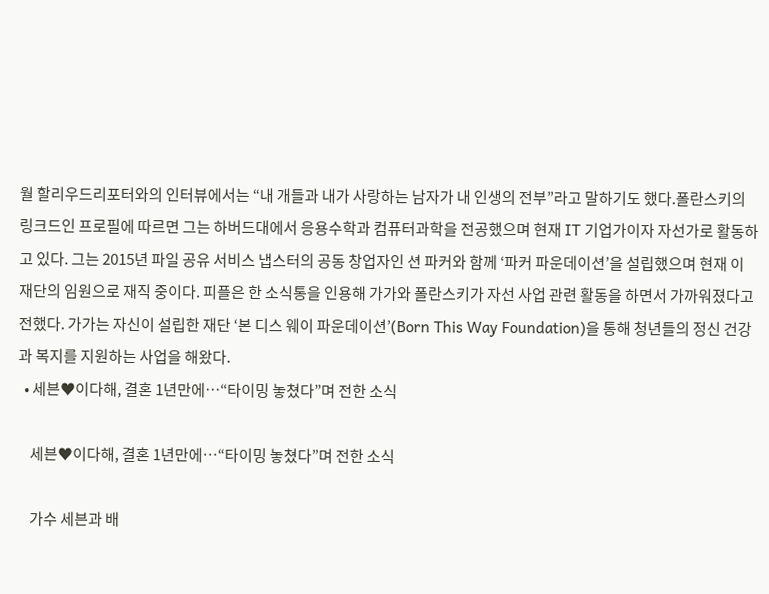월 할리우드리포터와의 인터뷰에서는 “내 개들과 내가 사랑하는 남자가 내 인생의 전부”라고 말하기도 했다.폴란스키의 링크드인 프로필에 따르면 그는 하버드대에서 응용수학과 컴퓨터과학을 전공했으며 현재 IT 기업가이자 자선가로 활동하고 있다. 그는 2015년 파일 공유 서비스 냅스터의 공동 창업자인 션 파커와 함께 ‘파커 파운데이션’을 설립했으며 현재 이 재단의 임원으로 재직 중이다. 피플은 한 소식통을 인용해 가가와 폴란스키가 자선 사업 관련 활동을 하면서 가까워졌다고 전했다. 가가는 자신이 설립한 재단 ‘본 디스 웨이 파운데이션’(Born This Way Foundation)을 통해 청년들의 정신 건강과 복지를 지원하는 사업을 해왔다.
  • 세븐♥이다해, 결혼 1년만에…“타이밍 놓쳤다”며 전한 소식

    세븐♥이다해, 결혼 1년만에…“타이밍 놓쳤다”며 전한 소식

    가수 세븐과 배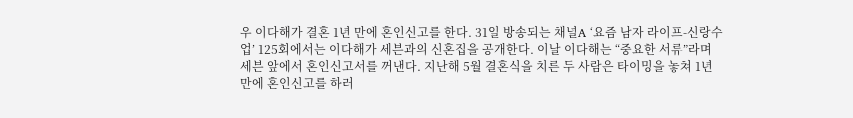우 이다해가 결혼 1년 만에 혼인신고를 한다. 31일 방송되는 채널A ‘요즘 남자 라이프-신랑수업’ 125회에서는 이다해가 세븐과의 신혼집을 공개한다. 이날 이다해는 “중요한 서류”라며 세븐 앞에서 혼인신고서를 꺼낸다. 지난해 5월 결혼식을 치른 두 사람은 타이밍을 놓쳐 1년 만에 혼인신고를 하러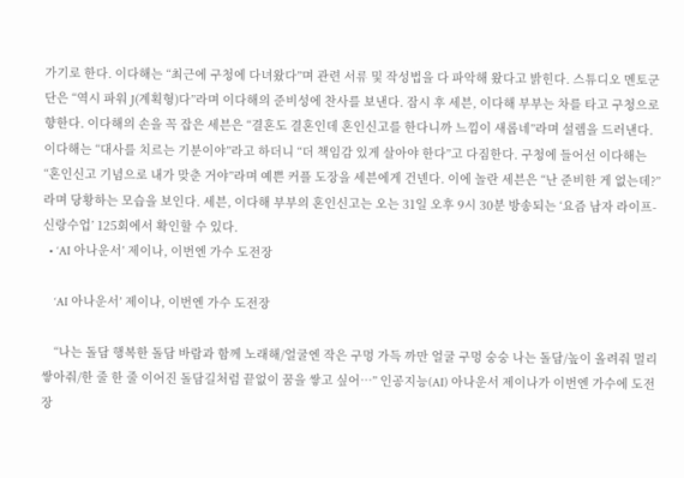가기로 한다. 이다해는 “최근에 구청에 다녀왔다”며 관련 서류 및 작성법을 다 파악해 왔다고 밝힌다. 스튜디오 멘토군단은 “역시 파워 J(계획형)다”라며 이다해의 준비성에 찬사를 보낸다. 잠시 후 세븐, 이다해 부부는 차를 타고 구청으로 향한다. 이다해의 손을 꼭 잡은 세븐은 “결혼도 결혼인데 혼인신고를 한다니까 느낌이 새롭네”라며 설렘을 드러낸다. 이다해는 “대사를 치르는 기분이야”라고 하더니 “더 책임감 있게 살아야 한다”고 다짐한다. 구청에 들어선 이다해는 “혼인신고 기념으로 내가 맞춘 거야”라며 예쁜 커플 도장을 세븐에게 건넨다. 이에 놀란 세븐은 “난 준비한 게 없는데?”라며 당황하는 모습을 보인다. 세븐, 이다해 부부의 혼인신고는 오는 31일 오후 9시 30분 방송되는 ‘요즘 남자 라이프-신랑수업’ 125회에서 확인할 수 있다.
  • ‘AI 아나운서’ 제이나, 이번엔 가수 도전장

    ‘AI 아나운서’ 제이나, 이번엔 가수 도전장

    “나는 돌담 행복한 돌담 바람과 함께 노래해/얼굴엔 작은 구멍 가득 까만 얼굴 구멍 숭숭 나는 돌담/높이 올려줘 멀리 쌓아줘/한 줄 한 줄 이어진 돌담길처럼 끝없이 꿈을 쌓고 싶어…” 인공지능(AI) 아나운서 제이나가 이번엔 가수에 도전장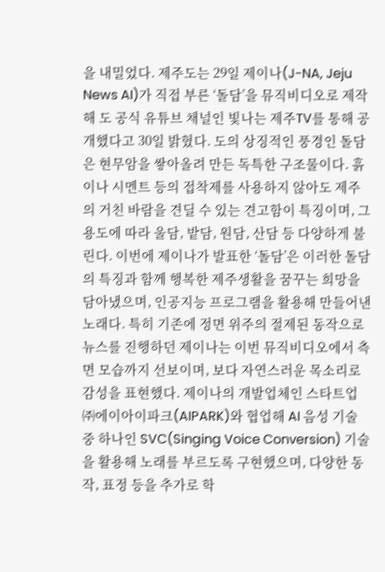을 내밀었다. 제주도는 29일 제이나(J-NA, Jeju News AI)가 직접 부른 ‘돌담’을 뮤직비디오로 제작해 도 공식 유튜브 채널인 빛나는 제주TV를 통해 공개했다고 30일 밝혔다. 도의 상징적인 풍경인 돌담은 현무암을 쌓아올려 만든 독특한 구조물이다. 흙이나 시멘트 등의 접착제를 사용하지 않아도 제주의 거친 바람을 견딜 수 있는 견고함이 특징이며, 그 용도에 따라 울담, 밭담, 원담, 산담 등 다양하게 불린다. 이번에 제이나가 발표한 ‘돌담’은 이러한 돌담의 특징과 함께 행복한 제주생활을 꿈꾸는 희망을 담아냈으며, 인공지능 프로그램을 활용해 만들어낸 노래다. 특히 기존에 정면 위주의 절제된 동작으로 뉴스를 진행하던 제이나는 이번 뮤직비디오에서 측면 모습까지 선보이며, 보다 자연스러운 목소리로 감성을 표현했다. 제이나의 개발업체인 스타트업 ㈜에이아이파크(AIPARK)와 협업해 AI 음성 기술 중 하나인 SVC(Singing Voice Conversion) 기술을 활용해 노래를 부르도록 구현했으며, 다양한 동작, 표정 등을 추가로 학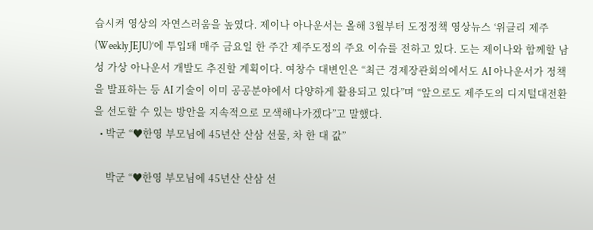습시켜 영상의 자연스러움을 높였다. 제이나 아나운서는 올해 3월부터 도정정책 영상뉴스 ‘위클리 제주(Weekly JEJU)’에 투입돼 매주 금요일 한 주간 제주도정의 주요 이슈를 전하고 있다. 도는 제이나와 함께할 남성 가상 아나운서 개발도 추진할 계획이다. 여창수 대변인은 “최근 경제장관회의에서도 AI 아나운서가 정책을 발표하는 등 AI 기술이 이미 공공분야에서 다양하게 활용되고 있다”며 “앞으로도 제주도의 디지털대전환을 선도할 수 있는 방안을 지속적으로 모색해나가겠다”고 말했다.
  • 박군 “♥한영 부모님에 45년산 산삼 선물, 차 한 대 값”

    박군 “♥한영 부모님에 45년산 산삼 선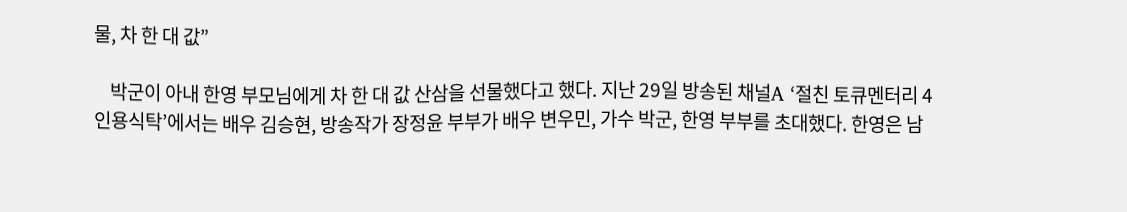물, 차 한 대 값”

    박군이 아내 한영 부모님에게 차 한 대 값 산삼을 선물했다고 했다. 지난 29일 방송된 채널A ‘절친 토큐멘터리 4인용식탁’에서는 배우 김승현, 방송작가 장정윤 부부가 배우 변우민, 가수 박군, 한영 부부를 초대했다. 한영은 남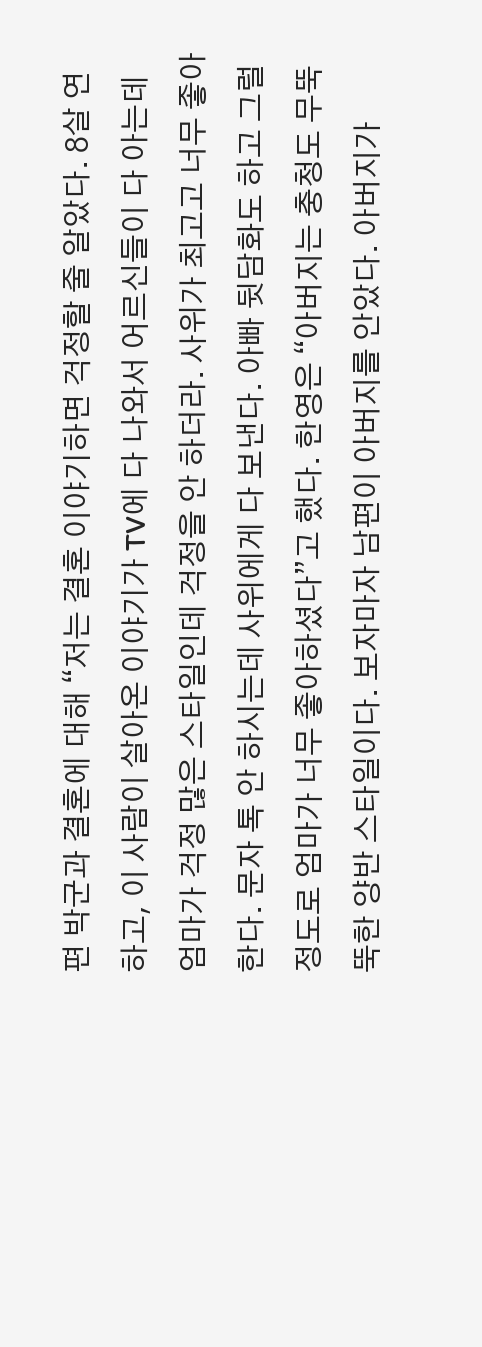편 박군과 결혼에 대해 “저는 결혼 이야기하면 걱정할 줄 알았다. 8살 연하고, 이 사람이 살아온 이야기가 TV에 다 나와서 어르신들이 다 아는데 엄마가 걱정 많은 스타일인데 걱정을 안 하더라. 사위가 최고고 너무 좋아한다. 문자 톡 안 하시는데 사위에게 다 보낸다. 아빠 뒷담화도 하고 그럴 정도로 엄마가 너무 좋아하셨다”고 했다. 한영은 “아버지는 충청도 무뚝뚝한 양반 스타일이다. 보자마자 남편이 아버지를 안았다. 아버지가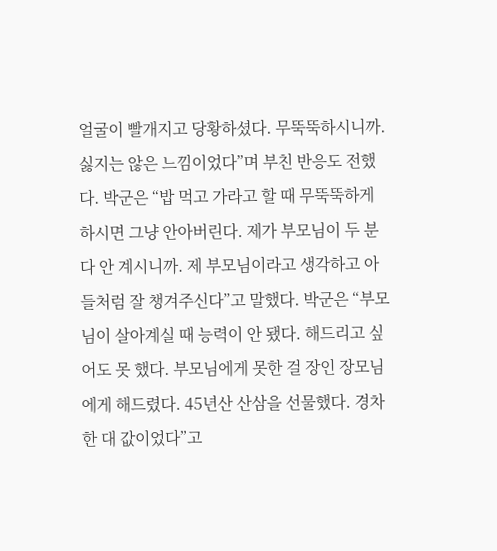얼굴이 빨개지고 당황하셨다. 무뚝뚝하시니까. 싫지는 않은 느낌이었다”며 부친 반응도 전했다. 박군은 “밥 먹고 가라고 할 때 무뚝뚝하게 하시면 그냥 안아버린다. 제가 부모님이 두 분 다 안 계시니까. 제 부모님이라고 생각하고 아들처럼 잘 챙겨주신다”고 말했다. 박군은 “부모님이 살아계실 때 능력이 안 됐다. 해드리고 싶어도 못 했다. 부모님에게 못한 걸 장인 장모님에게 해드렸다. 45년산 산삼을 선물했다. 경차 한 대 값이었다”고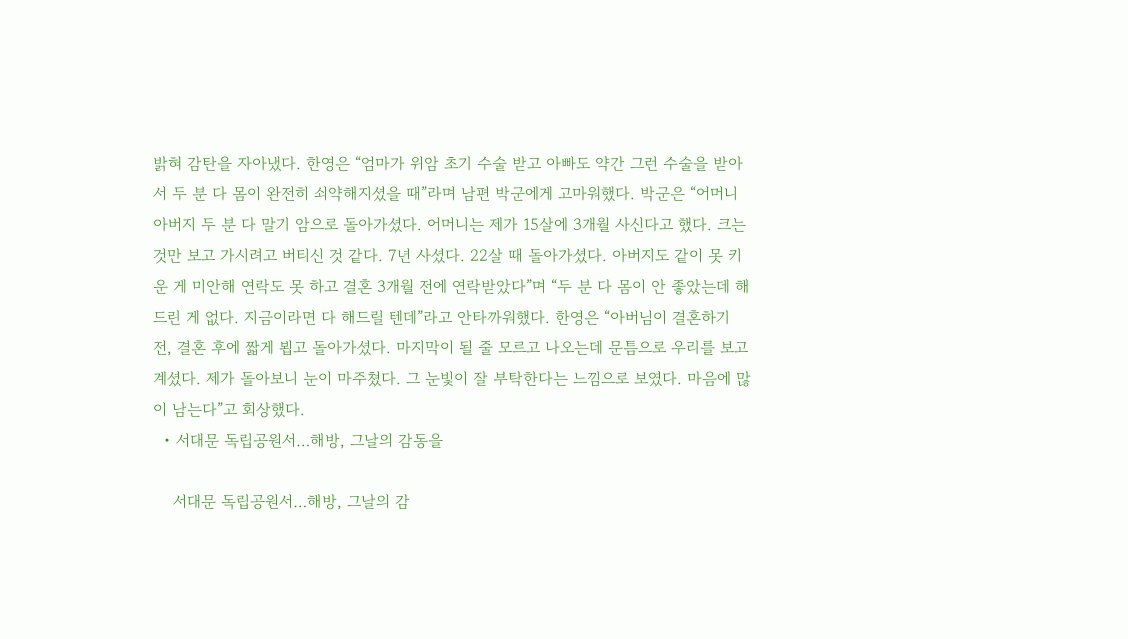밝혀 감탄을 자아냈다. 한영은 “엄마가 위암 초기 수술 받고 아빠도 약간 그런 수술을 받아서 두 분 다 몸이 완전히 쇠약해지셨을 때”라며 남편 박군에게 고마워했다. 박군은 “어머니 아버지 두 분 다 말기 암으로 돌아가셨다. 어머니는 제가 15살에 3개월 사신다고 했다. 크는 것만 보고 가시려고 버티신 것 같다. 7년 사셨다. 22살 때 돌아가셨다. 아버지도 같이 못 키운 게 미안해 연락도 못 하고 결혼 3개월 전에 연락받았다”며 “두 분 다 몸이 안 좋았는데 해드린 게 없다. 지금이라면 다 해드릴 텐데”라고 안타까워했다. 한영은 “아버님이 결혼하기 전, 결혼 후에 짧게 뵙고 돌아가셨다. 마지막이 될 줄 모르고 나오는데 문틈으로 우리를 보고 계셨다. 제가 돌아보니 눈이 마주쳤다. 그 눈빛이 잘 부탁한다는 느낌으로 보였다. 마음에 많이 남는다”고 회상했다.
  • 서대문 독립공원서…해방, 그날의 감동을

    서대문 독립공원서…해방, 그날의 감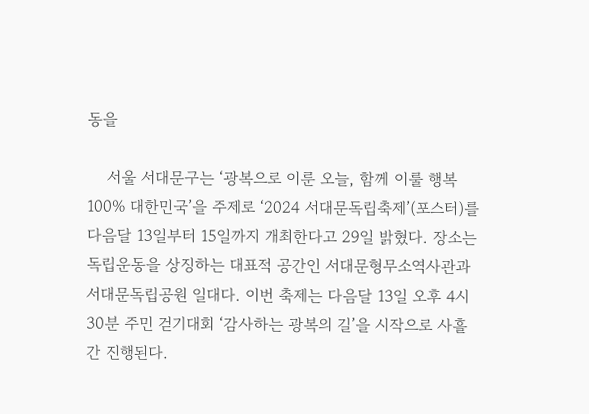동을

    서울 서대문구는 ‘광복으로 이룬 오늘, 함께 이룰 행복 100% 대한민국’을 주제로 ‘2024 서대문독립축제’(포스터)를 다음달 13일부터 15일까지 개최한다고 29일 밝혔다. 장소는 독립운동을 상징하는 대표적 공간인 서대문형무소역사관과 서대문독립공원 일대다. 이번 축제는 다음달 13일 오후 4시 30분 주민 걷기대회 ‘감사하는 광복의 길’을 시작으로 사흘간 진행된다.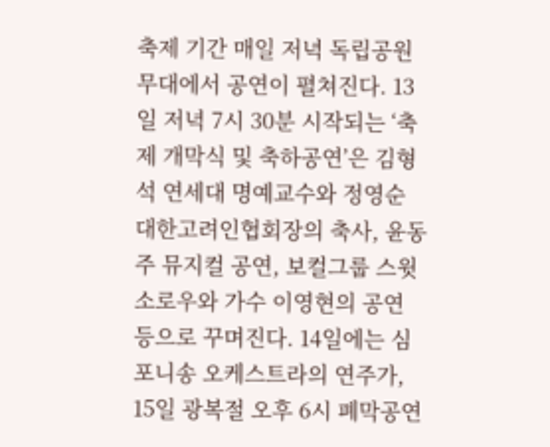축제 기간 매일 저녁 독립공원 무대에서 공연이 펼쳐진다. 13일 저녁 7시 30분 시작되는 ‘축제 개막식 및 축하공연’은 김형석 연세대 명예교수와 정영순 대한고려인협회장의 축사, 윤동주 뮤지컬 공연, 보컬그룹 스윗소로우와 가수 이영현의 공연 등으로 꾸며진다. 14일에는 심포니송 오케스트라의 연주가, 15일 광복절 오후 6시 폐막공연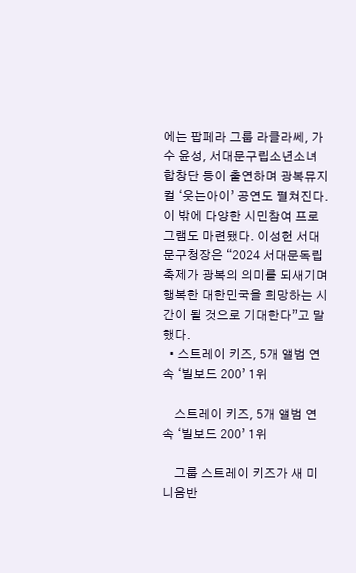에는 팝페라 그룹 라클라쎄, 가수 윤성, 서대문구립소년소녀합창단 등이 출연하며 광복뮤지컬 ‘웃는아이’ 공연도 펼쳐진다. 이 밖에 다양한 시민참여 프로그램도 마련됐다. 이성헌 서대문구청장은 “2024 서대문독립축제가 광복의 의미를 되새기며 행복한 대한민국을 희망하는 시간이 될 것으로 기대한다”고 말했다.
  • 스트레이 키즈, 5개 앨범 연속 ‘빌보드 200’ 1위

    스트레이 키즈, 5개 앨범 연속 ‘빌보드 200’ 1위

    그룹 스트레이 키즈가 새 미니음반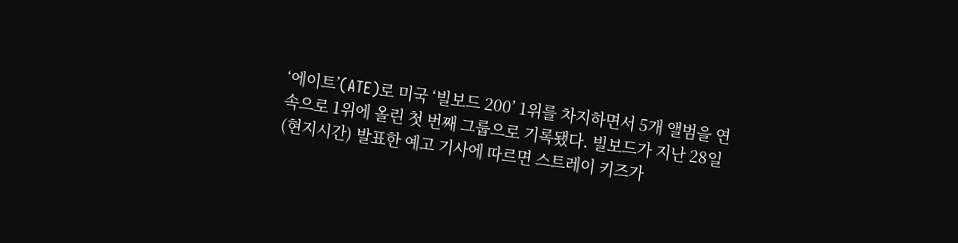‘에이트’(ATE)로 미국 ‘빌보드 200’ 1위를 차지하면서 5개 앨범을 연속으로 1위에 올린 첫 번째 그룹으로 기록됐다. 빌보드가 지난 28일(현지시간) 발표한 예고 기사에 따르면 스트레이 키즈가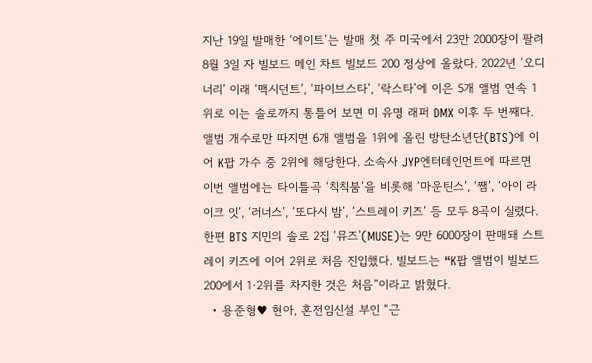지난 19일 발매한 ‘에이트’는 발매 첫 주 미국에서 23만 2000장이 팔려 8월 3일 자 빌보드 메인 차트 빌보드 200 정상에 올랐다. 2022년 ‘오디너리’ 이래 ‘맥시던트’, ‘파이브스타’, ‘락스타’에 이은 5개 앨범 연속 1위로 이는 솔로까지 통틀어 보면 미 유명 래퍼 DMX 이후 두 번째다. 앨범 개수로만 따지면 6개 앨범을 1위에 올린 방탄소년단(BTS)에 이어 K팝 가수 중 2위에 해당한다. 소속사 JYP엔터테인먼트에 따르면 이번 앨범에는 타이틀곡 ‘칙칙붐’을 비롯해 ‘마운틴스’, ‘쨈’, ‘아이 라이크 잇’, ‘러너스’, ‘또다시 밤’, ‘스트레이 키즈’ 등 모두 8곡이 실렸다. 한편 BTS 지민의 솔로 2집 ‘뮤즈’(MUSE)는 9만 6000장이 판매돼 스트레이 키즈에 이어 2위로 처음 진입했다. 빌보드는 “K팝 앨범이 빌보드 200에서 1·2위를 차지한 것은 처음”이라고 밝혔다.
  • 용준형♥ 현아, 혼전임신설 부인 “근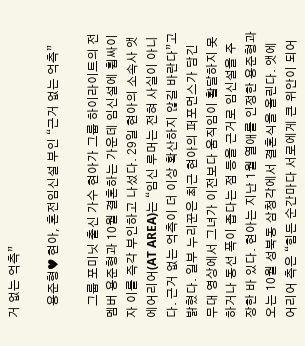거 없는 억측”

    용준형♥ 현아, 혼전임신설 부인 “근거 없는 억측”

    그룹 포미닛 출신 가수 현아가 그룹 하이라이트의 전 멤버 용준형과 10월 결혼하는 가운데 임신설에 휩싸이자 이를 즉각 부인하고 나섰다. 29일 현아의 소속사 앳에어리어(AT AREA)는 “임신 루머는 전혀 사실이 아니다. 근거 없는 억측이 더 이상 확산하지 않길 바란다”고 밝혔다. 일부 누리꾼은 최근 현아의 퍼포먼스가 담긴 무대 영상에서 그녀가 이전보다 움직임이 활달하지 못하거나 동선 폭이 좁다는 점 등을 근거로 임신설을 주장한 바 있다. 현아는 지난 1월 열애를 인정한 용준형과 오는 10월 성북동 삼청각에서 결혼식을 올린다. 앳에어리어 측은 “힘든 순간마다 서로에게 큰 위안이 되어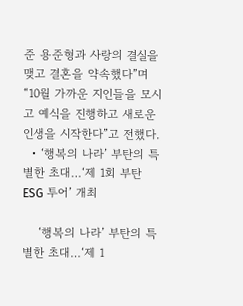준 용준형과 사랑의 결실을 맺고 결혼을 약속했다”며 “10월 가까운 지인들을 모시고 예식을 진행하고 새로운 인생을 시작한다”고 전했다.
  • ‘행복의 나라’ 부탄의 특별한 초대…‘제 1회 부탄 ESG 투어’ 개최

    ‘행복의 나라’ 부탄의 특별한 초대…‘제 1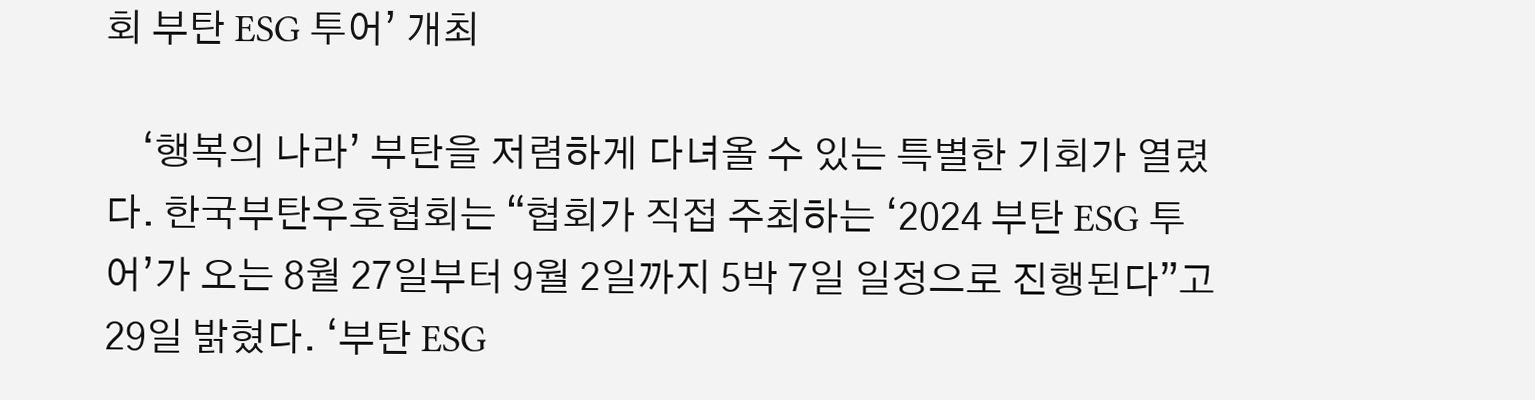회 부탄 ESG 투어’ 개최

    ‘행복의 나라’ 부탄을 저렴하게 다녀올 수 있는 특별한 기회가 열렸다. 한국부탄우호협회는 “협회가 직접 주최하는 ‘2024 부탄 ESG 투어’가 오는 8월 27일부터 9월 2일까지 5박 7일 일정으로 진행된다”고 29일 밝혔다. ‘부탄 ESG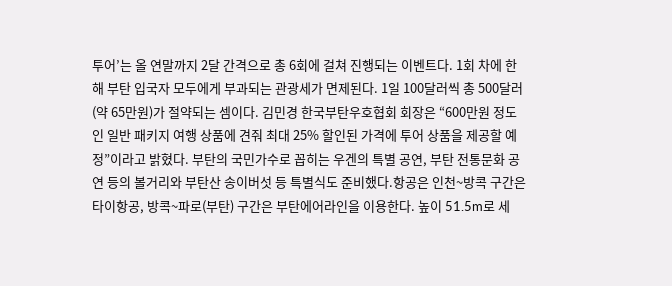투어’는 올 연말까지 2달 간격으로 총 6회에 걸쳐 진행되는 이벤트다. 1회 차에 한해 부탄 입국자 모두에게 부과되는 관광세가 면제된다. 1일 100달러씩 총 500달러(약 65만원)가 절약되는 셈이다. 김민경 한국부탄우호협회 회장은 “600만원 정도인 일반 패키지 여행 상품에 견줘 최대 25% 할인된 가격에 투어 상품을 제공할 예정”이라고 밝혔다. 부탄의 국민가수로 꼽히는 우겐의 특별 공연, 부탄 전통문화 공연 등의 볼거리와 부탄산 송이버섯 등 특별식도 준비했다.항공은 인천~방콕 구간은 타이항공, 방콕~파로(부탄) 구간은 부탄에어라인을 이용한다. 높이 51.5m로 세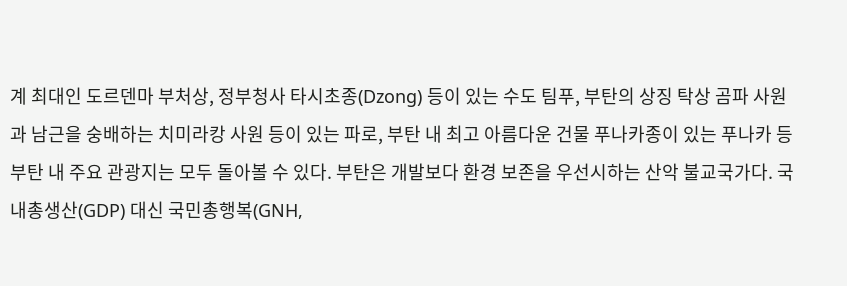계 최대인 도르덴마 부처상, 정부청사 타시초종(Dzong) 등이 있는 수도 팀푸, 부탄의 상징 탁상 곰파 사원과 남근을 숭배하는 치미라캉 사원 등이 있는 파로, 부탄 내 최고 아름다운 건물 푸나카종이 있는 푸나카 등 부탄 내 주요 관광지는 모두 돌아볼 수 있다. 부탄은 개발보다 환경 보존을 우선시하는 산악 불교국가다. 국내총생산(GDP) 대신 국민총행복(GNH,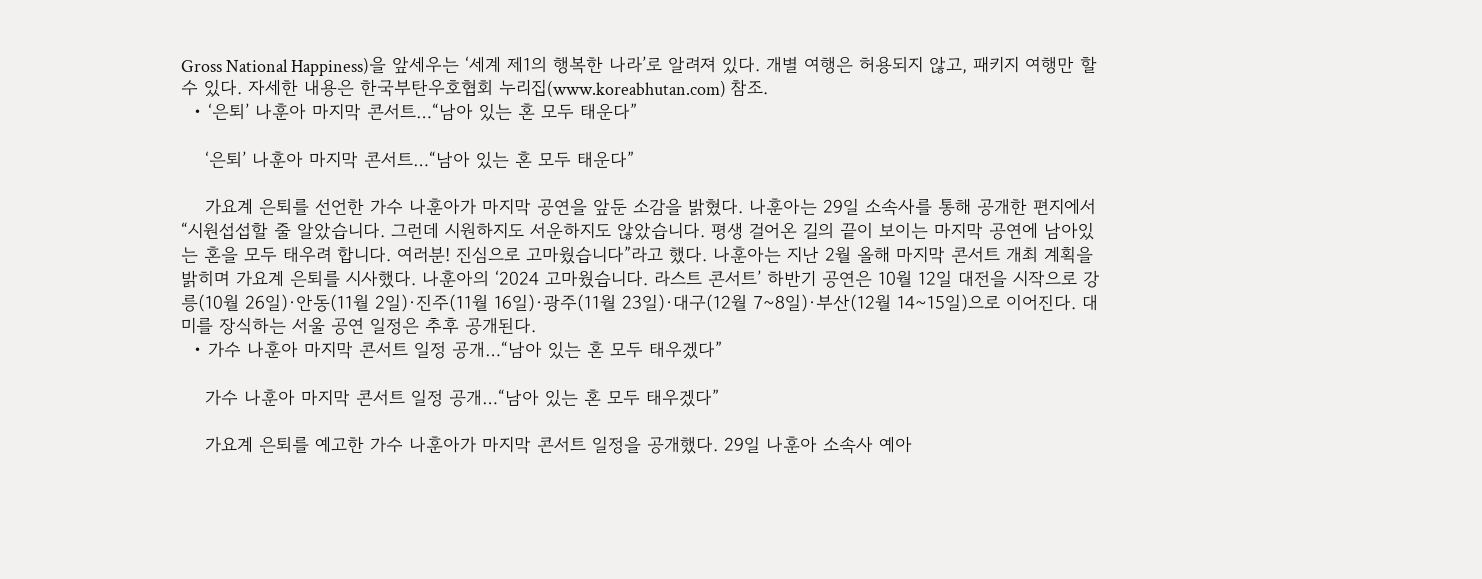Gross National Happiness)을 앞세우는 ‘세계 제1의 행복한 나라’로 알려져 있다. 개별 여행은 허용되지 않고, 패키지 여행만 할 수 있다. 자세한 내용은 한국부탄우호협회 누리집(www.koreabhutan.com) 참조.
  • ‘은퇴’ 나훈아 마지막 콘서트…“남아 있는 혼 모두 태운다”

    ‘은퇴’ 나훈아 마지막 콘서트…“남아 있는 혼 모두 태운다”

    가요계 은퇴를 선언한 가수 나훈아가 마지막 공연을 앞둔 소감을 밝혔다. 나훈아는 29일 소속사를 통해 공개한 편지에서 “시원섭섭할 줄 알았습니다. 그런데 시원하지도 서운하지도 않았습니다. 평생 걸어온 길의 끝이 보이는 마지막 공연에 남아있는 혼을 모두 태우려 합니다. 여러분! 진심으로 고마웠습니다”라고 했다. 나훈아는 지난 2월 올해 마지막 콘서트 개최 계획을 밝히며 가요계 은퇴를 시사했다. 나훈아의 ‘2024 고마웠습니다. 라스트 콘서트’ 하반기 공연은 10월 12일 대전을 시작으로 강릉(10월 26일)·안동(11월 2일)·진주(11월 16일)·광주(11월 23일)·대구(12월 7~8일)·부산(12월 14~15일)으로 이어진다. 대미를 장식하는 서울 공연 일정은 추후 공개된다.
  • 가수 나훈아 마지막 콘서트 일정 공개…“남아 있는 혼 모두 태우겠다”

    가수 나훈아 마지막 콘서트 일정 공개…“남아 있는 혼 모두 태우겠다”

    가요계 은퇴를 예고한 가수 나훈아가 마지막 콘서트 일정을 공개했다. 29일 나훈아 소속사 예아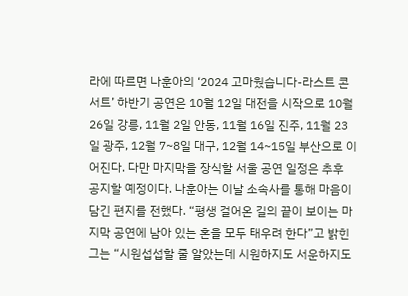라에 따르면 나훈아의 ‘2024 고마웠습니다-라스트 콘서트’ 하반기 공연은 10월 12일 대전을 시작으로 10월 26일 강릉, 11월 2일 안동, 11월 16일 진주, 11월 23일 광주, 12월 7~8일 대구, 12월 14~15일 부산으로 이어진다. 다만 마지막을 장식할 서울 공연 일정은 추후 공지할 예정이다. 나훈아는 이날 소속사를 통해 마음이 담긴 편지를 전했다. “평생 걸어온 길의 끝이 보이는 마지막 공연에 남아 있는 혼을 모두 태우려 한다”고 밝힌 그는 “시원섭섭할 줄 알았는데 시원하지도 서운하지도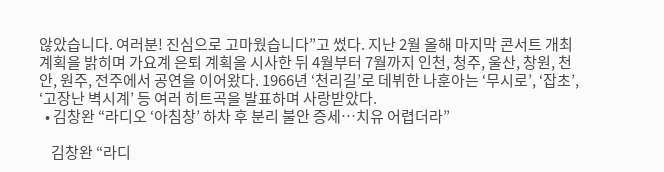않았습니다. 여러분! 진심으로 고마웠습니다”고 썼다. 지난 2월 올해 마지막 콘서트 개최 계획을 밝히며 가요계 은퇴 계획을 시사한 뒤 4월부터 7월까지 인천, 청주, 울산, 창원, 천안, 원주, 전주에서 공연을 이어왔다. 1966년 ‘천리길’로 데뷔한 나훈아는 ‘무시로’, ‘잡초’, ‘고장난 벽시계’ 등 여러 히트곡을 발표하며 사랑받았다.
  • 김창완 “라디오 ‘아침창’ 하차 후 분리 불안 증세…치유 어렵더라”

    김창완 “라디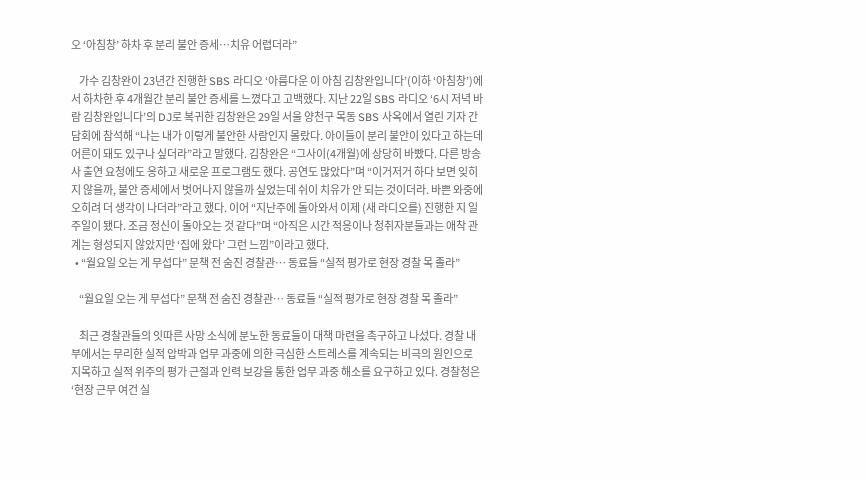오 ‘아침창’ 하차 후 분리 불안 증세…치유 어렵더라”

    가수 김창완이 23년간 진행한 SBS 라디오 ‘아름다운 이 아침 김창완입니다’(이하 ‘아침창’)에서 하차한 후 4개월간 분리 불안 증세를 느꼈다고 고백했다. 지난 22일 SBS 라디오 ‘6시 저녁 바람 김창완입니다’의 DJ로 복귀한 김창완은 29일 서울 양천구 목동 SBS 사옥에서 열린 기자 간담회에 참석해 “나는 내가 이렇게 불안한 사람인지 몰랐다. 아이들이 분리 불안이 있다고 하는데 어른이 돼도 있구나 싶더라”라고 말했다. 김창완은 “그사이(4개월)에 상당히 바빴다. 다른 방송사 출연 요청에도 응하고 새로운 프로그램도 했다. 공연도 많았다”며 “이거저거 하다 보면 잊히지 않을까, 불안 증세에서 벗어나지 않을까 싶었는데 쉬이 치유가 안 되는 것이더라. 바쁜 와중에 오히려 더 생각이 나더라”라고 했다. 이어 “지난주에 돌아와서 이제 (새 라디오를) 진행한 지 일주일이 됐다. 조금 정신이 돌아오는 것 같다”며 “아직은 시간 적응이나 청취자분들과는 애착 관계는 형성되지 않았지만 ‘집에 왔다’ 그런 느낌”이라고 했다.
  • “월요일 오는 게 무섭다” 문책 전 숨진 경찰관… 동료들 “실적 평가로 현장 경찰 목 졸라”

    “월요일 오는 게 무섭다” 문책 전 숨진 경찰관… 동료들 “실적 평가로 현장 경찰 목 졸라”

    최근 경찰관들의 잇따른 사망 소식에 분노한 동료들이 대책 마련을 촉구하고 나섰다. 경찰 내부에서는 무리한 실적 압박과 업무 과중에 의한 극심한 스트레스를 계속되는 비극의 원인으로 지목하고 실적 위주의 평가 근절과 인력 보강을 통한 업무 과중 해소를 요구하고 있다. 경찰청은 ‘현장 근무 여건 실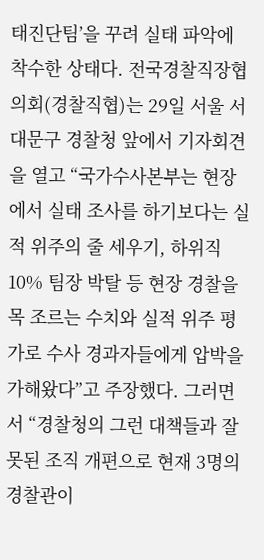태진단팀’을 꾸려 실태 파악에 착수한 상태다. 전국경찰직장협의회(경찰직협)는 29일 서울 서대문구 경찰청 앞에서 기자회견을 열고 “국가수사본부는 현장에서 실태 조사를 하기보다는 실적 위주의 줄 세우기, 하위직 10% 팀장 박탈 등 현장 경찰을 목 조르는 수치와 실적 위주 평가로 수사 경과자들에게 압박을 가해왔다”고 주장했다. 그러면서 “경찰청의 그런 대책들과 잘못된 조직 개편으로 현재 3명의 경찰관이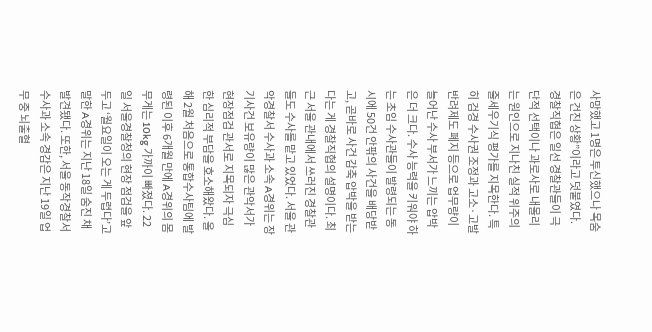사망했고 1명은 투신했으나 목숨은 건진 상황”이라고 덧붙였다. 경찰직협은 일선 경찰관들이 극단적 선택이나 과로사로 내몰리는 원인으로 지나친 실적 위주의 줄세우기식 평가를 지목한다. 특히 검경 수사권 조정과 고소·고발 반려제도 폐지 등으로 업무량이 늘어난 수사 부서가 느끼는 압박은 더 크다. 수사 능력을 키워야 하는 초임 수사관들이 발령되는 동시에 50건 안팎의 사건을 배당받고, 곧바로 사건 감축 압박을 받는다는 게 경찰직협의 설명이다. 최근 서울 관내에서 쓰러진 경찰관들도 수사를 맡고 있었다. 서울 관악경찰서 수사과 소속 A경위는 장기사건 보유량이 많은 관악서가 현장점검 관서로 지목되자 극심한 심리적 부담을 호소해왔다. 올해 2월 처음으로 통합수사팀에 발령된 이후 6개월 만에 A경위의 몸무게는 10kg 가까이 빠졌다. 22일 서울경찰청의 현장 점검을 앞두고 ‘월요일이 오는 게 두렵다’고 말한 A경위는 지난 18일 숨진 채 발견됐다. 또한, 서울 동작경찰서 수사과 소속 경감은 지난 19일 업무 중 뇌출혈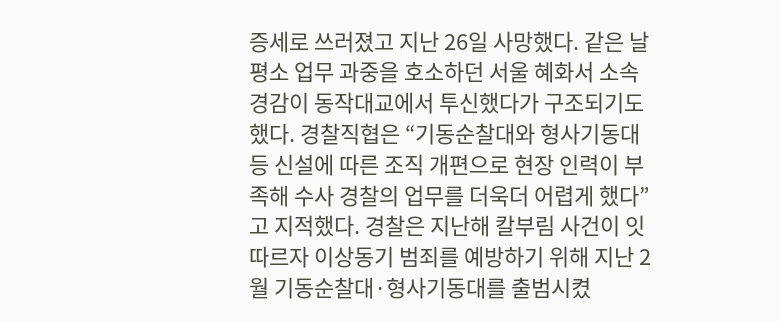증세로 쓰러졌고 지난 26일 사망했다. 같은 날 평소 업무 과중을 호소하던 서울 혜화서 소속 경감이 동작대교에서 투신했다가 구조되기도 했다. 경찰직협은 “기동순찰대와 형사기동대 등 신설에 따른 조직 개편으로 현장 인력이 부족해 수사 경찰의 업무를 더욱더 어렵게 했다”고 지적했다. 경찰은 지난해 칼부림 사건이 잇따르자 이상동기 범죄를 예방하기 위해 지난 2월 기동순찰대·형사기동대를 출범시켰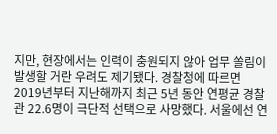지만, 현장에서는 인력이 충원되지 않아 업무 쏠림이 발생할 거란 우려도 제기됐다. 경찰청에 따르면 2019년부터 지난해까지 최근 5년 동안 연평균 경찰관 22.6명이 극단적 선택으로 사망했다. 서울에선 연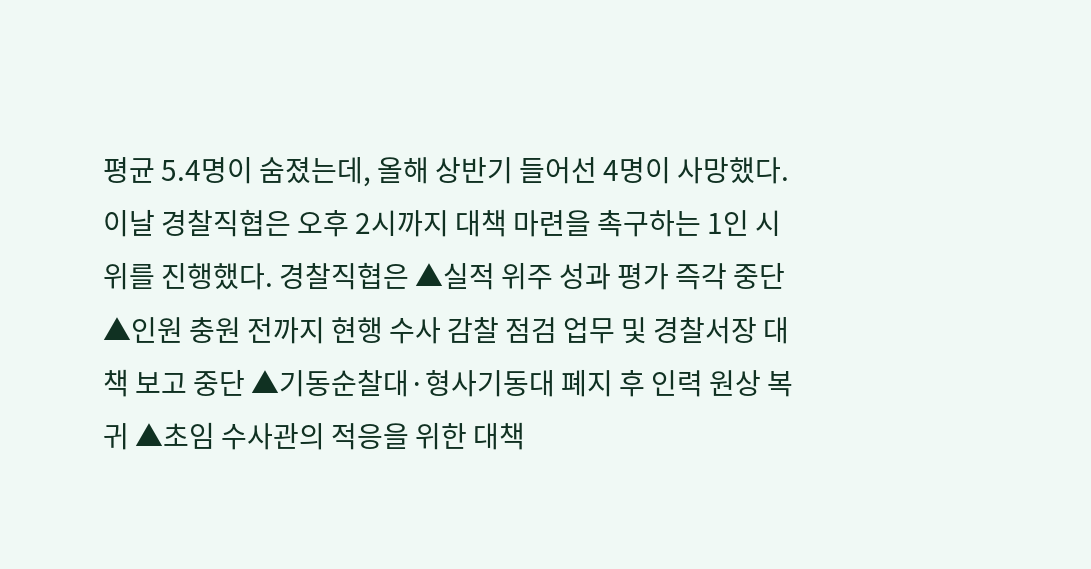평균 5.4명이 숨졌는데, 올해 상반기 들어선 4명이 사망했다. 이날 경찰직협은 오후 2시까지 대책 마련을 촉구하는 1인 시위를 진행했다. 경찰직협은 ▲실적 위주 성과 평가 즉각 중단 ▲인원 충원 전까지 현행 수사 감찰 점검 업무 및 경찰서장 대책 보고 중단 ▲기동순찰대·형사기동대 폐지 후 인력 원상 복귀 ▲초임 수사관의 적응을 위한 대책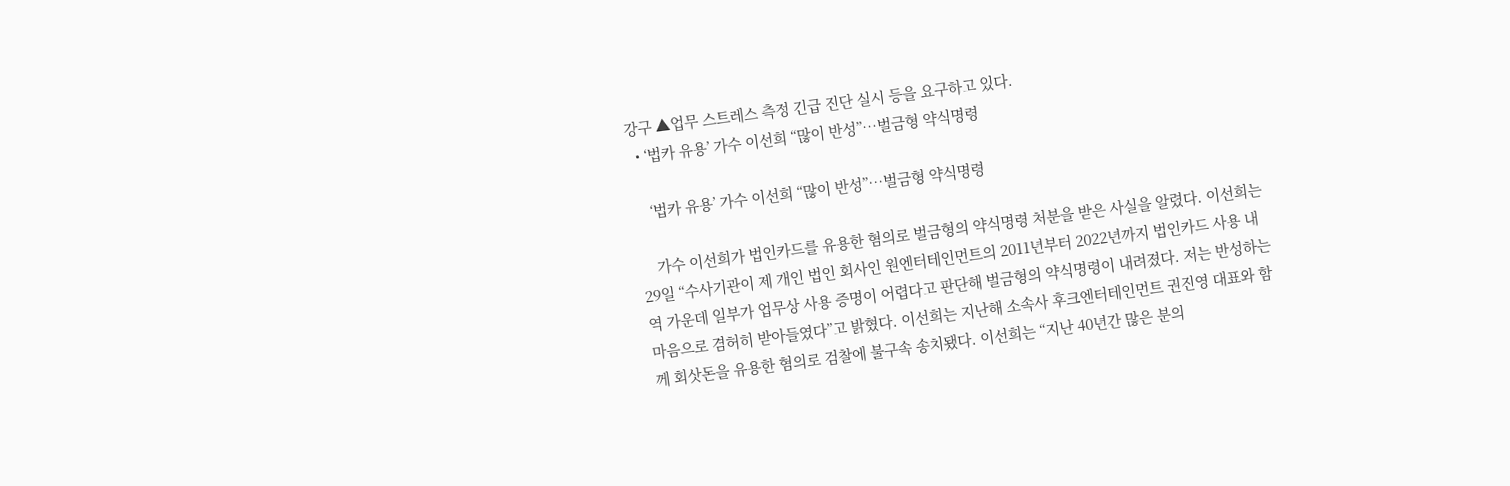강구 ▲업무 스트레스 측정 긴급 진단 실시 등을 요구하고 있다.
  • ‘법카 유용’ 가수 이선희 “많이 반성”…벌금형 약식명령

    ‘법카 유용’ 가수 이선희 “많이 반성”…벌금형 약식명령

    가수 이선희가 법인카드를 유용한 혐의로 벌금형의 약식명령 처분을 받은 사실을 알렸다. 이선희는 29일 “수사기관이 제 개인 법인 회사인 원엔터테인먼트의 2011년부터 2022년까지 법인카드 사용 내역 가운데 일부가 업무상 사용 증명이 어렵다고 판단해 벌금형의 약식명령이 내려졌다. 저는 반성하는 마음으로 겸허히 받아들였다”고 밝혔다. 이선희는 지난해 소속사 후크엔터테인먼트 권진영 대표와 함께 회삿돈을 유용한 혐의로 검찰에 불구속 송치됐다. 이선희는 “지난 40년간 많은 분의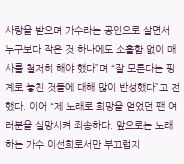사랑을 받으며 가수라는 공인으로 살면서 누구보다 작은 것 하나에도 소홀함 없이 매사를 철저히 해야 했다”며 “잘 모른다는 핑계로 놓친 것들에 대해 많이 반성했다”고 전했다. 이어 “제 노래로 희망을 얻었던 팬 여러분을 실망시켜 죄송하다. 앞으로는 노래하는 가수 이선희로서만 부끄럽지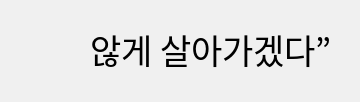않게 살아가겠다”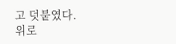고 덧붙였다.
위로